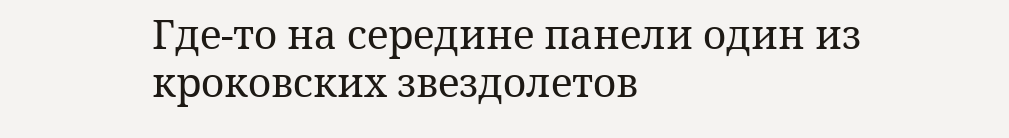Где-то на середине панели один из кроковских звездолетов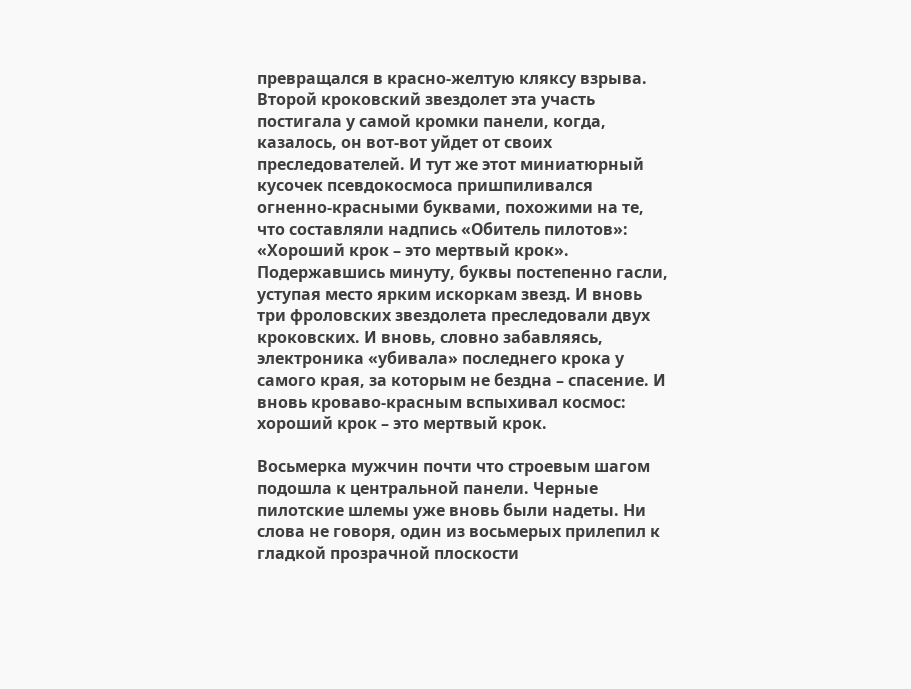превращался в красно-желтую кляксу взрыва. Второй кроковский звездолет эта участь постигала у самой кромки панели, когда, казалось, он вот-вот уйдет от своих преследователей. И тут же этот миниатюрный кусочек псевдокосмоса пришпиливался огненно-красными буквами, похожими на те, что составляли надпись «Обитель пилотов»: «Хороший крок – это мертвый крок». Подержавшись минуту, буквы постепенно гасли, уступая место ярким искоркам звезд. И вновь три фроловских звездолета преследовали двух кроковских. И вновь, словно забавляясь, электроника «убивала» последнего крока у самого края, за которым не бездна – спасение. И вновь кроваво-красным вспыхивал космос: хороший крок – это мертвый крок.

Восьмерка мужчин почти что строевым шагом подошла к центральной панели. Черные пилотские шлемы уже вновь были надеты. Ни слова не говоря, один из восьмерых прилепил к гладкой прозрачной плоскости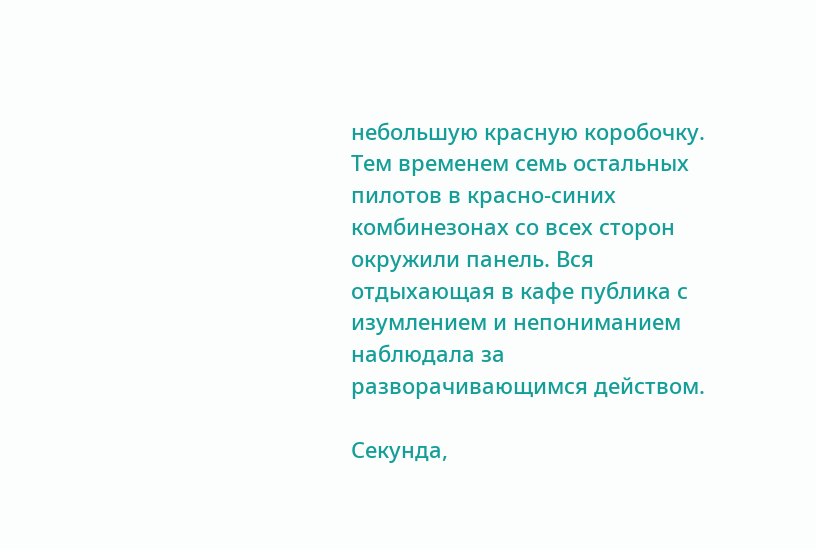небольшую красную коробочку. Тем временем семь остальных пилотов в красно-синих комбинезонах со всех сторон окружили панель. Вся отдыхающая в кафе публика с изумлением и непониманием наблюдала за разворачивающимся действом.

Секунда,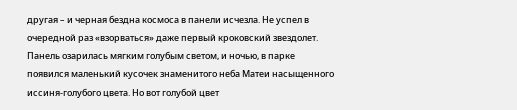другая – и черная бездна космоса в панели исчезла. Не успел в очередной раз «взорваться» даже первый кроковский звездолет. Панель озарилась мягким голубым светом, и ночью, в парке появился маленький кусочек знаменитого неба Матеи насыщенного иссиня-голубого цвета. Но вот голубой цвет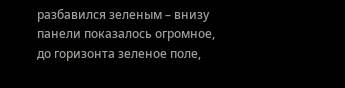разбавился зеленым – внизу панели показалось огромное, до горизонта зеленое поле,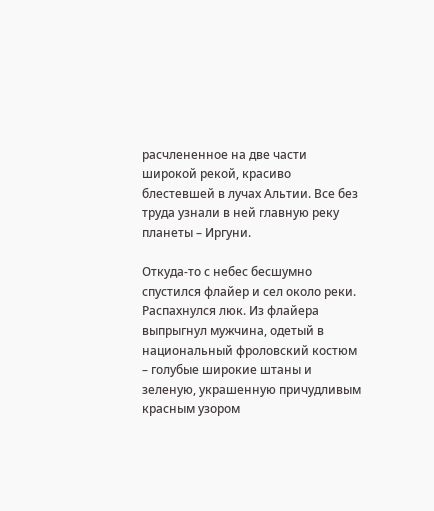расчлененное на две части широкой рекой, красиво блестевшей в лучах Альтии. Все без труда узнали в ней главную реку планеты – Иргуни.

Откуда-то с небес бесшумно спустился флайер и сел около реки. Распахнулся люк. Из флайера выпрыгнул мужчина, одетый в национальный фроловский костюм – голубые широкие штаны и зеленую, украшенную причудливым красным узором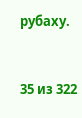рубаху.



35 из 322